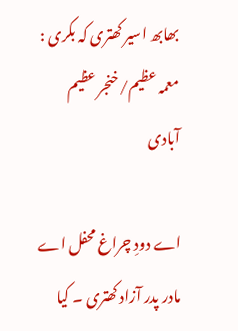بھابھ اسیر کھتری کہ بکری : معمہ عظیم/خنجر عظیم آبادی

اے دودِ چراغ محفل اے مادر پدر آزاد کھتری ۔ کیا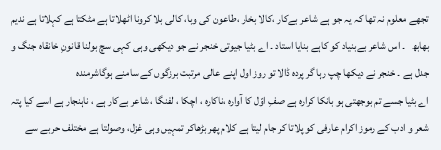تجھے معلوم نہ تھا کہ یہ جو ہے شاعر بےکار ،کالا بخار ،طاعون کی وبا، کالی بلا کرونا اٹھلاتا ہے مٹکتا ہے کہلاتا ہے ندیم بھابھ   ۔ اس شاعر بےبنیاد کو کاہے بنایا استاد ۔ اے بٹیا جیوتی خنجر نے جو دیکھی وہی کہی سچ بولنا قانونِ خانقاہ جنگ و جدل ہے ۔ خنجر نے دیکھا چپ رہا گر پردہ ڈالا تو روز اول اپنے عالی مرتبت برزگوں کے سامنے ہوگاشرمندہ
اے بٹیا جسے تم بوجھتی ہو بانکا کرارہ ہے صفِ اوّل کا آوارہ ،ناکارہ ، اچکا ، لفنگا ، شاعر بےکار ہے ، ناہنجار ہے اسے کیا پتہ شعر و ادب کے رموز اکرام عارفی کو پلاتا کر جام لیتا ہے کلام پھر بڑھاکر تمہیں وہی غزل، وصولتا ہے مختلف حربے سے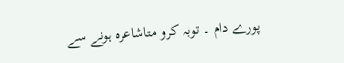پورے دام ۔ توبہ کرو متاشاعرہ ہونے سے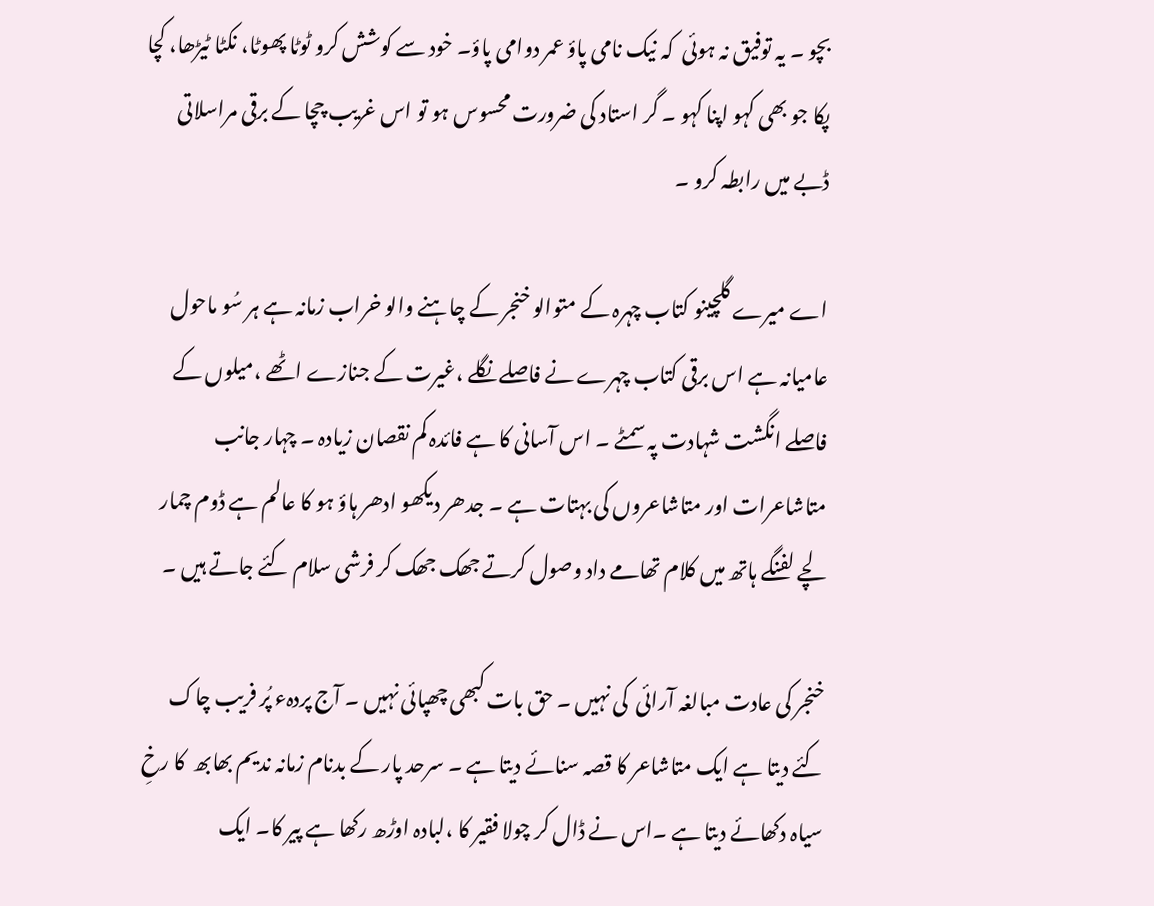بچو ۔ یہ توفیق نہ ہوئی  کہ نیک نامی پاؤ عمر دوامی پاؤ۔ خود سے کوشش کرو ٹوٹا پھوٹا، نکٹا ٹیڑھا، کچا پکا جو بھی کہو اپنا کہو ۔ گر استاد کی ضرورت محسوس ہو تو اس غریب چچا کے برقی مراسلاتی ڈبے میں رابطہ کرو ۔

اے میرے گلچینو کتاب چہرہ کے متوالو خنجر کے چاہنے والو خراب زمانہ ہے ہر سُو ماحول عامیانہ ہے اس برقی کتاب چہرے نے فاصلے نگلے ،غیرت کے جنازے اٹھے ،میلوں کے فاصلے انگشت شہادت پہ سمٹے ۔ اس آسانی کا ہے فائدہ کم نقصان زیادہ ۔ چہار جانب متاشاعرات اور متاشاعروں کی بہتات ہے ۔ جدھر دیکھو ادھر ہاؤ ہو کا عالم ہے ڈوم چمار لچے لفنگے ہاتھ میں کلام تھامے داد وصول کرتے جھک جھک کر فرشی سلام کئے جاتے ہیں ۔

خنجر کی عادت مبالغہ آرائی  کی نہیں ۔ حق بات کبھی چھپائی نہیں ۔ آج پردہء پُر فریب چاک کئے دیتا ہے ایک متاشاعر کا قصہ سنائے دیتا ہے ۔ سرحد پار کے بدنام زمانہ ندیم بھابھ  کا رخِ سیاہ دکھائے دیتا ہے ۔اس نے ڈال کر چولا فقیر کا ،لبادہ اوڑھ رکھا ہے پیر کا۔ ایک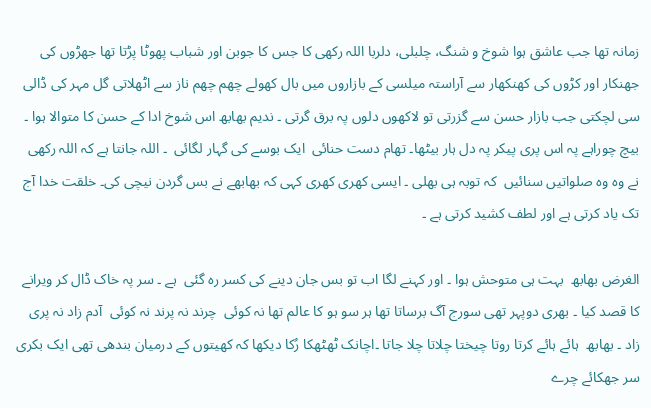زمانہ تھا جب عاشق ہوا شوخ و شنگ، چلبلی، دلربا اللہ رکھی کا جس کا جوبن اور شباب پھوٹا پڑتا تھا جھڑوں کی جھنکار اور کڑوں کی کھنکھار سے آراستہ میلسی کے بازاروں میں بال کھولے چھم چھم ناز سے اٹھلاتی گل مہر کی ڈالی سی لچکتی جب بازار حسن سے گزرتی تو لاکھوں دلوں پہ برق گرتی ۔ ندیم بھابھ اس شوخ ادا کے حسن کا متوالا ہوا ۔ بیچ چوراہے پہ اس پری پیکر پہ دل ہار بیٹھا۔ تھام دست حنائی  ایک بوسے کی گہار لگائی  ۔ اللہ جانتا ہے کہ اللہ رکھی نے وہ وہ صلواتیں سنائیں  کہ توبہ ہی بھلی ۔ ایسی کھری کھری کہی کہ بھابھے نے بس گردن نیچی کی۔ خلقت خدا آج تک یاد کرتی ہے اور لطف کشید کرتی ہے ۔

الغرض بھابھ  بہت ہی متوحش ہوا ۔ اور کہنے لگا اب تو بس جان دینے کی کسر رہ گئی  ہے ۔ سر پہ خاک ڈال کر ویرانے کا قصد کیا ۔ بھری دوپہر تھی سورج آگ برساتا تھا ہر سو ہو کا عالم تھا نہ کوئی  چرند نہ پرند نہ کوئی  آدم زاد نہ پری زاد ۔ بھابھ  ہائے ہائے کرتا روتا چیختا چلاتا چلا جاتا ۔اچانک ٹھٹھکا رُکا دیکھا کہ کھیتوں کے درمیان بندھی تھی ایک بکری سر جھکائے چرے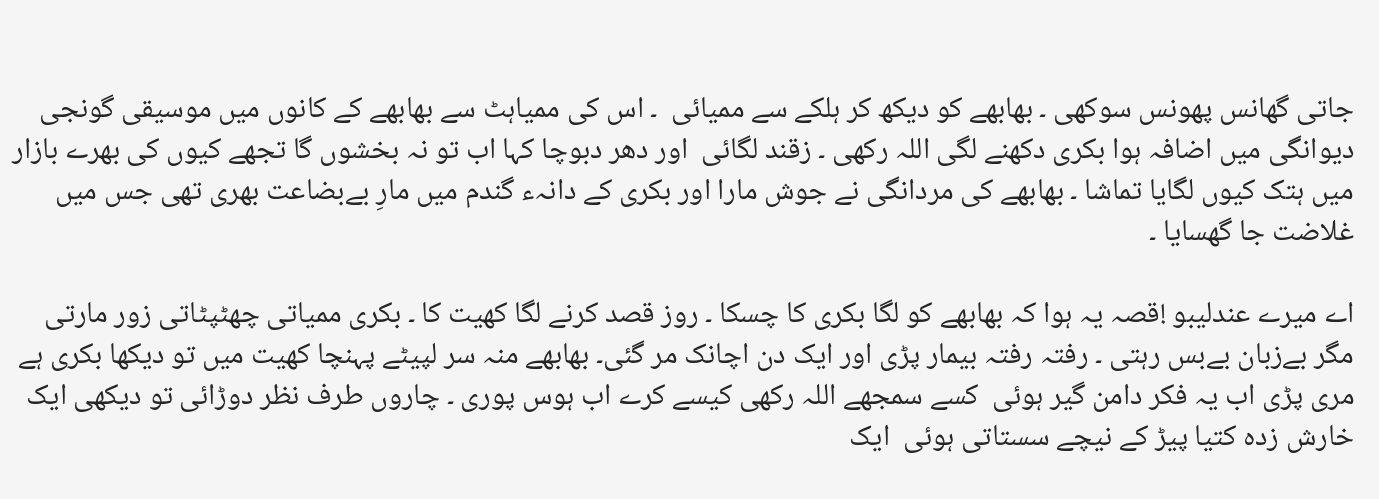جاتی گھانس پھونس سوکھی ۔ بھابھے کو دیکھ کر ہلکے سے ممیائی  ۔ اس کی ممیاہٹ سے بھابھے کے کانوں میں موسیقی گونجی دیوانگی میں اضافہ ہوا بکری دکھنے لگی اللہ رکھی ۔ زقند لگائی  اور دھر دبوچا کہا اب تو نہ بخشوں گا تجھے کیوں کی بھرے بازار میں ہتک کیوں لگایا تماشا ۔ بھابھے کی مردانگی نے جوش مارا اور بکری کے دانہء گندم میں مارِ بےبضاعت بھری تھی جس میں غلاضت جا گھسایا ۔

اے میرے عندلیبو !قصہ یہ ہوا کہ بھابھے کو لگا بکری کا چسکا ۔ روز قصد کرنے لگا کھیت کا ۔ بکری ممیاتی چھٹپٹاتی زور مارتی مگر بےزبان بےبس رہتی ۔ رفتہ رفتہ بیمار پڑی اور ایک دن اچانک مر گئی۔ بھابھے منہ سر لپیٹے پہنچا کھیت میں تو دیکھا بکری ہے مری پڑی اب یہ فکر دامن گیر ہوئی  کسے سمجھے اللہ رکھی کیسے کرے اب ہوس پوری ۔ چاروں طرف نظر دوڑائی تو دیکھی ایک خارش زدہ کتیا پیڑ کے نیچے سستاتی ہوئی  ایک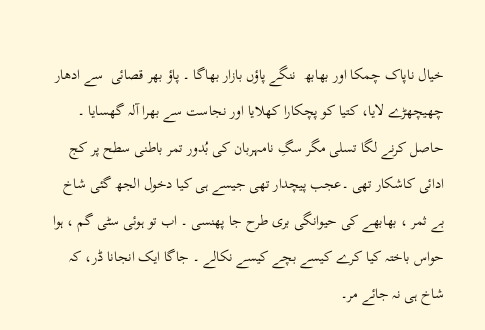خیال ناپاک چمکا اور بھابھ  ننگے پاؤں بازار بھاگا ۔ پاؤ بھر قصائی  سے ادھار چھیچھڑے لایا، کتیا کو پچکارا کھلایا اور نجاست سے بھرا آلہ گھسایا ۔ حاصل کرنے لگا تسلی مگر سگِ نامہربان کی بُدور تمر باطنی سطح پر کج ادائی کاشکار تھی ۔عجب پیچدار تھی جیسے ہی کیا دخول الجھ گئی شاخ بے ثمر ، بھابھے کی حیوانگی بری طرح جا پھنسی ۔ اب تو ہوئی سٹی گم ، ہوا حواس باختہ کیا کرے کیسے بچے کیسے نکالے ۔ جاگا ایک انجانا ڈر، کہ شاخ ہی نہ جائے مر۔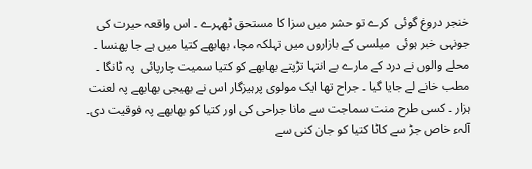خنجر دروغ گوئی  کرے تو حشر میں سزا کا مستحق ٹھہرے ۔ اس واقعہ حیرت کی جونہی خبر ہوئی  میلسی کے بازاروں میں تہلکہ مچا، بھابھے کتیا میں ہے جا پھنسا ۔ محلے والوں نے درد کے مارے بے انتہا تڑپتے بھابھے کو کتیا سمیت چارپائی  پہ ٹانگا ۔ مطب خانے لے جایا گیا ۔ جراح تھا ایک مولوی پرہیزگار اس نے بھیجی بھابھے پہ لعنت ہزار ۔ کسی طرح منت سماجت سے مانا جراحی کی اور کتیا کو بھابھے پہ فوقیت دی۔ آلہء خاص جڑ سے کاٹا کتیا کو جان کنی سے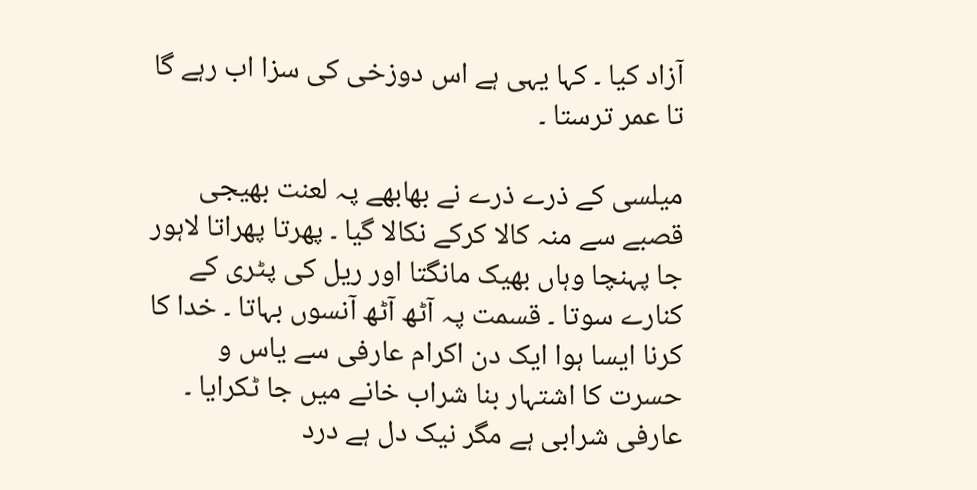آزاد کیا ۔ کہا یہی ہے اس دوزخی کی سزا اب رہے گا تا عمر ترستا ۔

میلسی کے ذرے ذرے نے بھابھے پہ لعنت بھیجی قصبے سے منہ کالا کرکے نکالا گیا ۔ پھرتا پھراتا لاہور جا پہنچا وہاں بھیک مانگتا اور ریل کی پٹری کے کنارے سوتا ۔ قسمت پہ آٹھ آٹھ آنسوں بہاتا ۔ خدا کا کرنا ایسا ہوا ایک دن اکرام عارفی سے یاس و حسرت کا اشتہار بنا شراب خانے میں جا ٹکرایا ۔ عارفی شرابی ہے مگر نیک دل ہے درد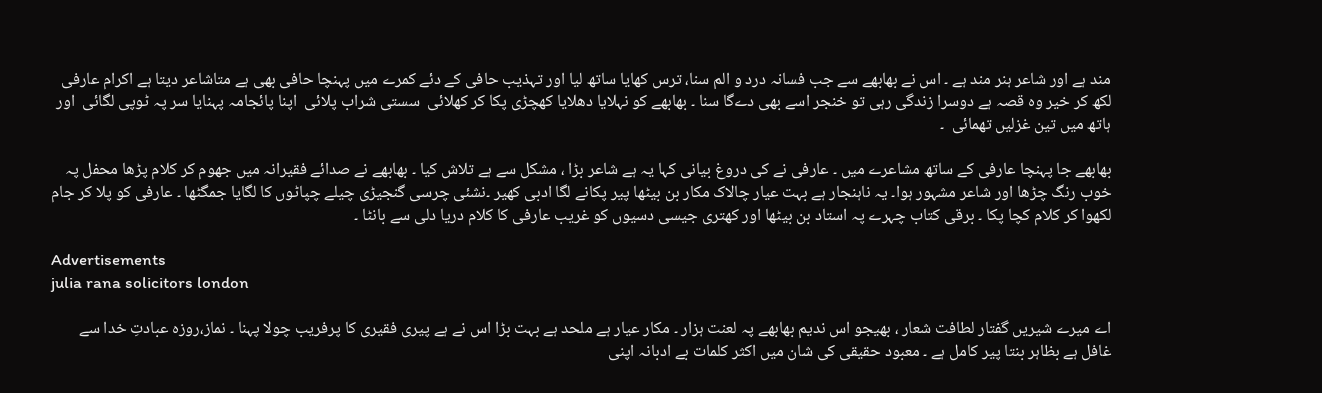مند ہے اور شاعر ہنر مند ہے ۔ اس نے بھابھے سے جب فسانہ درد و الم سنا، ترس کھایا ساتھ لیا اور تہذیب حافی کے دئے کمرے میں پہنچا حافی بھی ہے متاشاعر دیتا ہے اکرام عارفی لکھ کر خیر وہ قصہ ہے دوسرا زندگی رہی تو خنجر اسے بھی دےگا سنا ۔ بھابھے کو نہلایا دھلایا کھچڑی پکا کر کھلائی  سستی شراب پلائی  اپنا پائجامہ پہنایا سر پہ ٹوپی لگائی  اور ہاتھ میں تین غزلیں تھمائی  ۔

بھابھے جا پہنچا عارفی کے ساتھ مشاعرے میں ۔ عارفی نے کی دروغ بیانی کہا یہ ہے شاعر بڑا ، مشکل سے ہے تلاش کیا ۔ بھابھے نے صدائے فقیرانہ میں جھوم کر کلام پڑھا محفل پہ خوب رنگ چڑھا اور شاعر مشہور ہوا۔ یہ ناہنجار ہے بہت عیار چالاک مکار بن بیٹھا پیر پکانے لگا ادبی کھیر ۔نشئی چرسی گنجیڑی چیلے چپاٹوں کا لگایا جمگٹھا ۔ عارفی کو پلا کر جام لکھوا کر کلام کچا پکا ۔ برقی کتاب چہرے پہ استاد بن بیٹھا اور کھتری جیسی دسیوں کو غریب عارفی کا کلام دریا دلی سے بانٹا ۔

Advertisements
julia rana solicitors london

اے میرے شیریں گفتار لطافت شعار ، بھیجو اس ندیم بھابھے پہ لعنت ہزار ۔ مکار عیار ہے ملحد ہے بہت بڑا اس نے ہے پیری فقیری کا پرفریب چولا پہنا ۔ نماز،روزہ عبادتِ خدا سے غافل ہے بظاہر بنتا پیر کامل ہے ۔ معبود حقیقی کی شان میں اکثر کلمات بے ادبانہ اپنی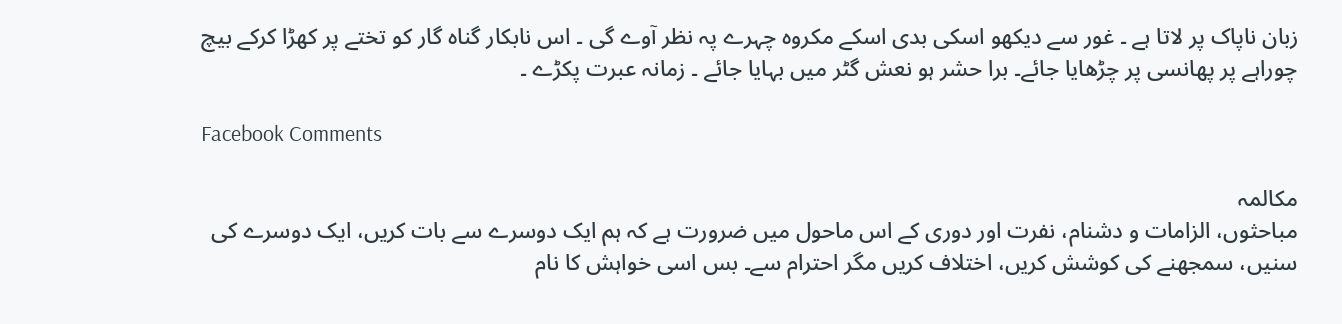زبان ناپاک پر لاتا ہے ۔ غور سے دیکھو اسکی بدی اسکے مکروہ چہرے پہ نظر آوے گی ۔ اس نابکار گناہ گار کو تختے پر کھڑا کرکے بیچ چوراہے پر پھانسی پر چڑھایا جائے۔ برا حشر ہو نعش گٹر میں بہایا جائے ۔ زمانہ عبرت پکڑے ۔

Facebook Comments

مکالمہ
مباحثوں، الزامات و دشنام، نفرت اور دوری کے اس ماحول میں ضرورت ہے کہ ہم ایک دوسرے سے بات کریں، ایک دوسرے کی سنیں، سمجھنے کی کوشش کریں، اختلاف کریں مگر احترام سے۔ بس اسی خواہش کا نام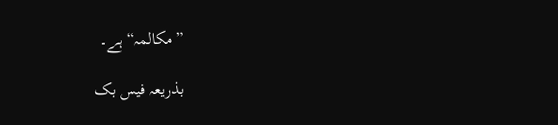”مکالمہ“ ہے۔

بذریعہ فیس بک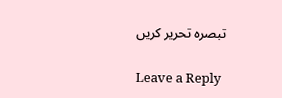تبصرہ تحریر کریں

Leave a Reply